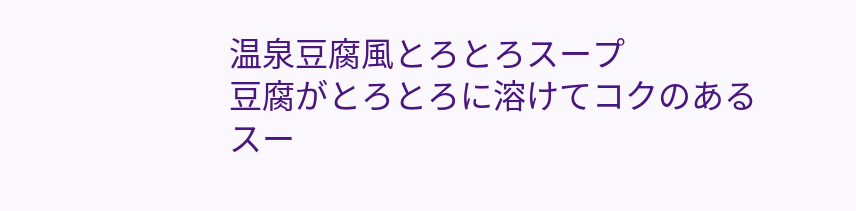温泉豆腐風とろとろスープ
豆腐がとろとろに溶けてコクのあるスー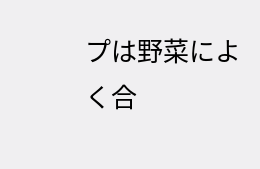プは野菜によく合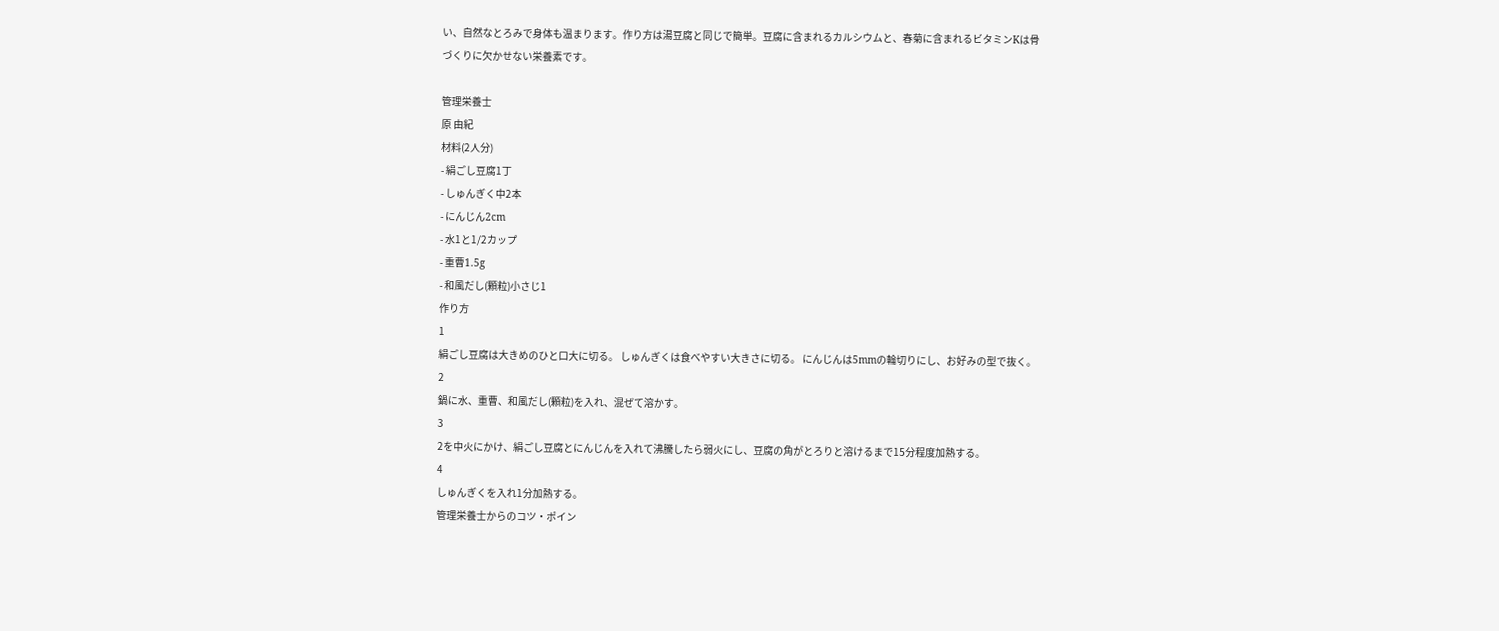い、自然なとろみで身体も温まります。作り方は湯豆腐と同じで簡単。豆腐に含まれるカルシウムと、春菊に含まれるビタミンKは骨づくりに欠かせない栄養素です。

管理栄養士
原 由紀
材料(2人分)
- 絹ごし豆腐1丁
- しゅんぎく中2本
- にんじん2cm
- 水1と1/2カップ
- 重曹1.5g
- 和風だし(顆粒)小さじ1
作り方
1
絹ごし豆腐は大きめのひと口大に切る。 しゅんぎくは食べやすい大きさに切る。 にんじんは5mmの輪切りにし、お好みの型で抜く。
2
鍋に水、重曹、和風だし(顆粒)を入れ、混ぜて溶かす。
3
2を中火にかけ、絹ごし豆腐とにんじんを入れて沸騰したら弱火にし、豆腐の角がとろりと溶けるまで15分程度加熱する。
4
しゅんぎくを入れ1分加熱する。
管理栄養士からのコツ・ポイン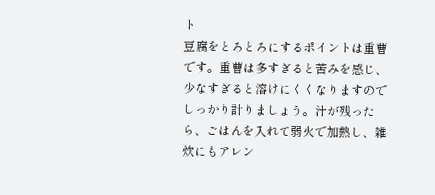ト
豆腐をとろとろにするポイントは重曹です。重曹は多すぎると苦みを感じ、少なすぎると溶けにくくなりますのでしっかり計りましょう。汁が残ったら、ごはんを入れて弱火で加熱し、雑炊にもアレン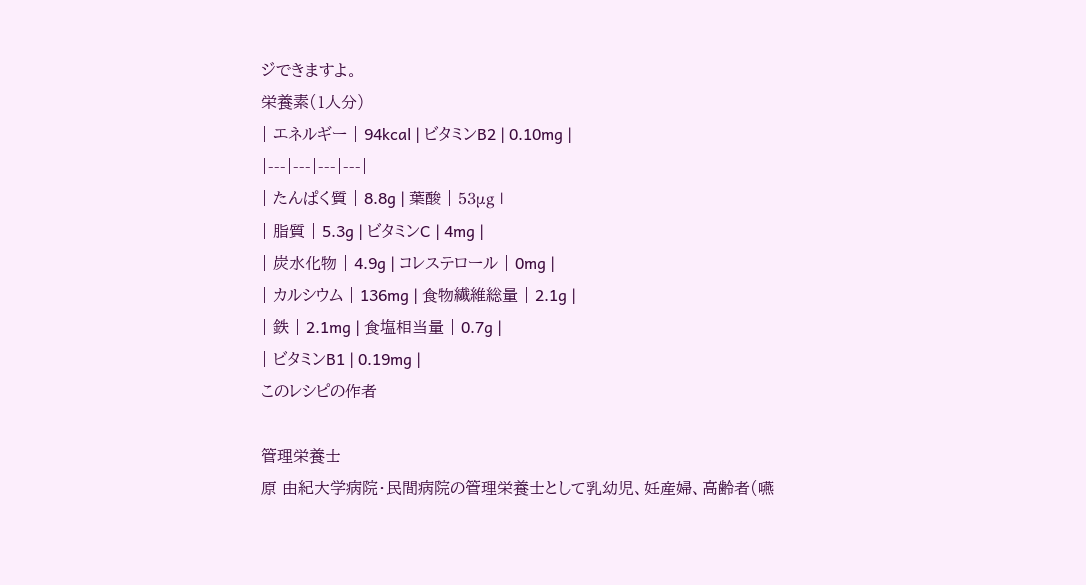ジできますよ。
栄養素(1人分)
| エネルギー | 94kcal | ビタミンB2 | 0.10mg |
|---|---|---|---|
| たんぱく質 | 8.8g | 葉酸 | 53μg |
| 脂質 | 5.3g | ビタミンC | 4mg |
| 炭水化物 | 4.9g | コレステロール | 0mg |
| カルシウム | 136mg | 食物繊維総量 | 2.1g |
| 鉄 | 2.1mg | 食塩相当量 | 0.7g |
| ビタミンB1 | 0.19mg |
このレシピの作者

管理栄養士
原 由紀大学病院・民間病院の管理栄養士として乳幼児、妊産婦、高齢者(嚥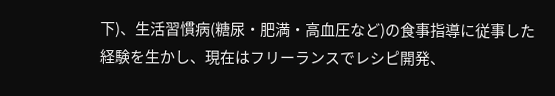下)、生活習慣病(糖尿・肥満・高血圧など)の食事指導に従事した経験を生かし、現在はフリーランスでレシピ開発、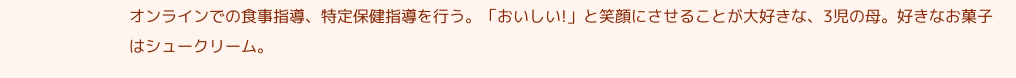オンラインでの食事指導、特定保健指導を行う。「おいしい!」と笑顔にさせることが大好きな、3児の母。好きなお菓子はシュークリーム。